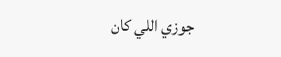جوزي اللي كان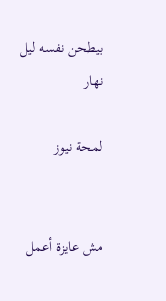بيطحن نفسه ليل نهار

لمحة نيوز


مش عايزة أعمل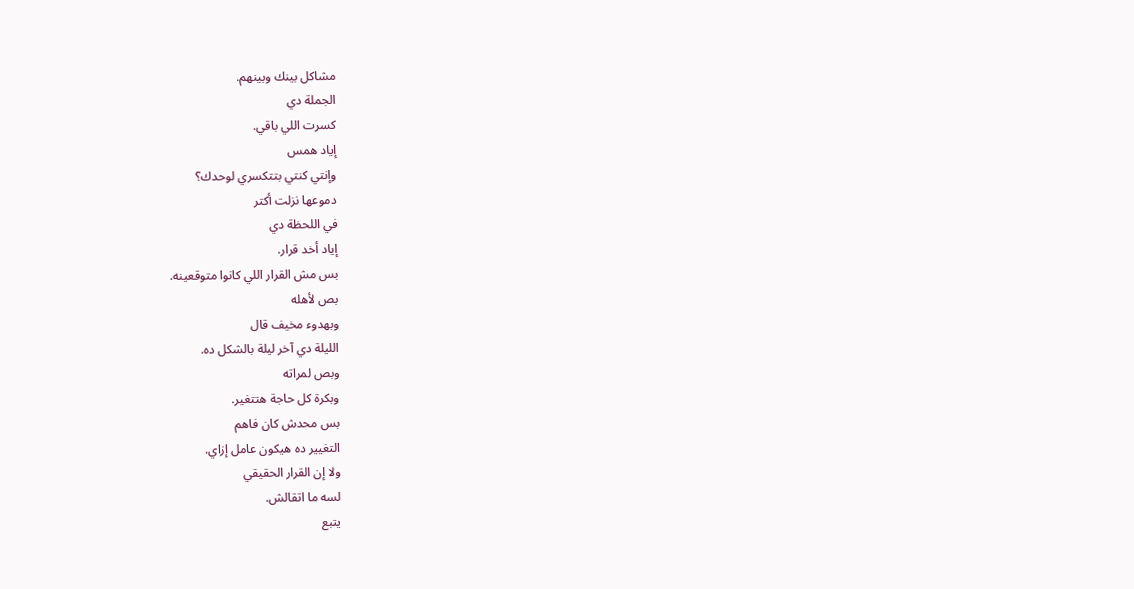مشاكل بينك وبينهم.
الجملة دي
كسرت اللي باقي.
إياد همس
وإنتي كنتي بتتكسري لوحدك؟
دموعها نزلت أكتر
في اللحظة دي
إياد أخد قرار.
بس مش القرار اللي كانوا متوقعينه.
بص لأهله
وبهدوء مخيف قال
الليلة دي آخر ليلة بالشكل ده.
وبص لمراته
وبكرة كل حاجة هتتغير.
بس محدش كان فاهم
التغيير ده هيكون عامل إزاي.
ولا إن القرار الحقيقي
لسه ما اتقالش.
يتبع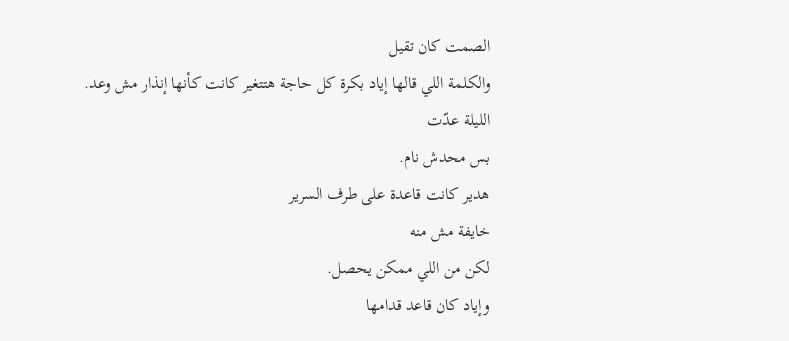الصمت كان تقيل
والكلمة اللي قالها إياد بكرة كل حاجة هتتغير كانت كأنها إنذار مش وعد.
الليلة عدّت
بس محدش نام.
هدير كانت قاعدة على طرف السرير
خايفة مش منه
لكن من اللي ممكن يحصل.
وإياد كان قاعد قدامها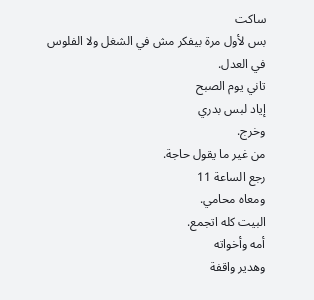ساكت
بس لأول مرة بيفكر مش في الشغل ولا الفلوس
في العدل.
تاني يوم الصبح
إياد لبس بدري
وخرج.
من غير ما يقول حاجة.
رجع الساعة 11
ومعاه محامي.
البيت كله اتجمع.
أمه وأخواته
وهدير واقفة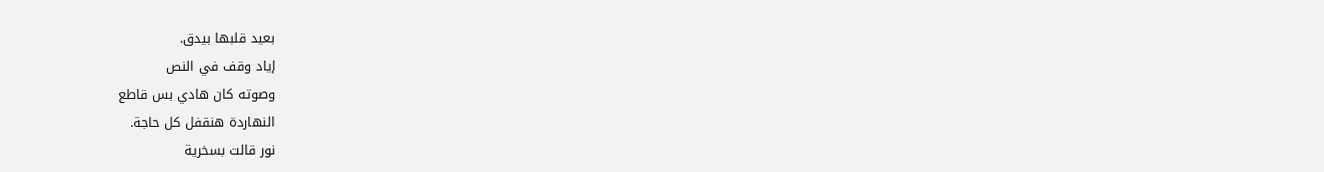بعيد قلبها بيدق.
إياد وقف في النص
وصوته كان هادي بس قاطع
النهاردة هنقفل كل حاجة.
نور قالت بسخرية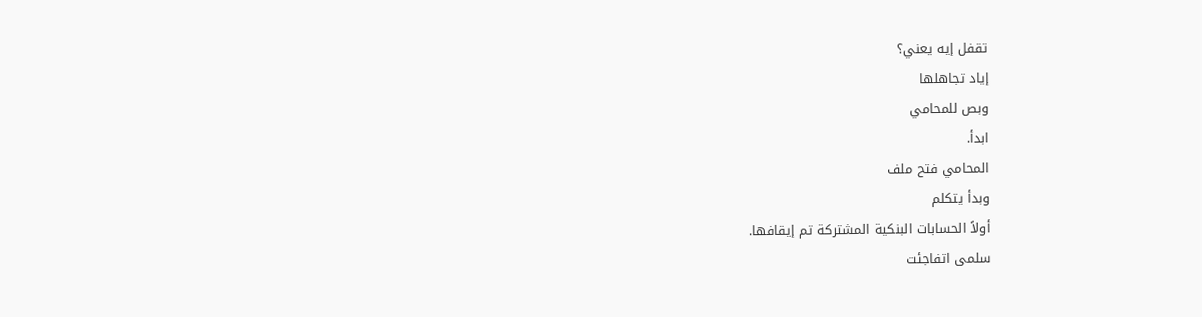تقفل إيه يعني؟
إياد تجاهلها
وبص للمحامي
ابدأ.
المحامي فتح ملف
وبدأ يتكلم
أولاً الحسابات البنكية المشتركة تم إيقافها.
سلمى اتفاجئت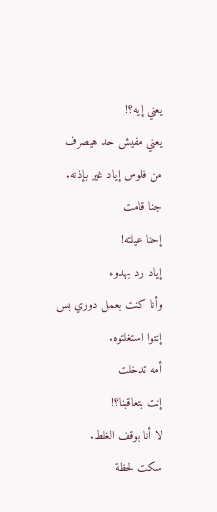يعني إيه؟!
يعني مفيش حد هيصرف من فلوس إياد غير بإذنه.
جنا قامت
إحنا عيلته!
إياد رد بهدوء
وأنا كنت بعمل دوري بس إنتوا استغلتوه.
أمه تدخلت
إنت بتعاقبنا؟!
لا أنا بوقف الغلط.
سكت لحظة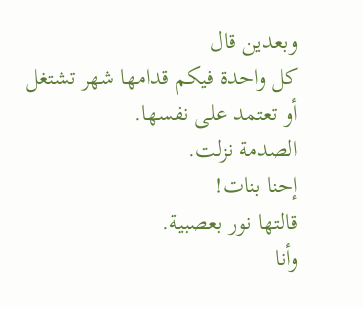وبعدين قال
كل واحدة فيكم قدامها شهر تشتغل أو تعتمد على نفسها.
الصدمة نزلت.
إحنا بنات!
قالتها نور بعصبية.
وأنا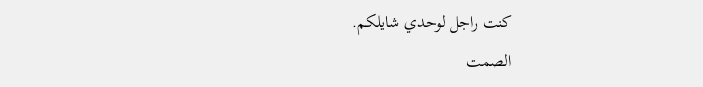كنت راجل لوحدي شايلكم.
الصمت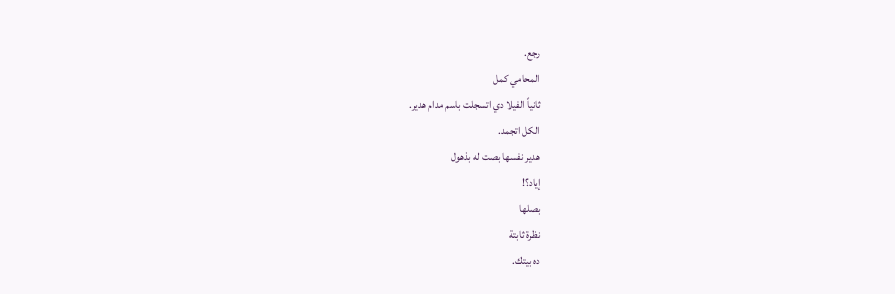رجع.
المحامي كمل
ثانياً الفيلا دي اتسجلت باسم مدام هدير.
الكل اتجمد.
هدير نفسها بصت له بذهول
إياد؟!
بصلها
نظرة ثابتة
ده بيتك.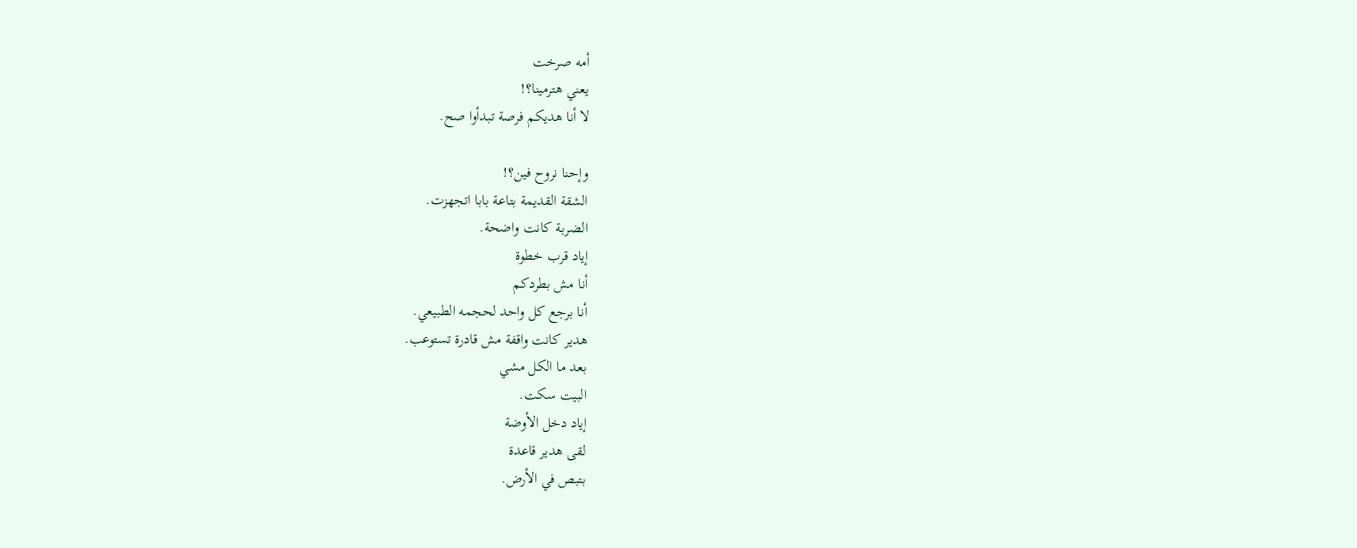أمه صرخت
يعني هترمينا؟!
لا أنا هديكم فرصة تبدأوا صح.

وإحنا نروح فين؟!
الشقة القديمة بتاعة بابا اتجهزت.
الضربة كانت واضحة.
إياد قرب خطوة
أنا مش بطردكم
أنا برجع كل واحد لحجمه الطبيعي.
هدير كانت واقفة مش قادرة تستوعب.
بعد ما الكل مشي
البيت سكت.
إياد دخل الأوضة
لقى هدير قاعدة
بتبص في الأرض.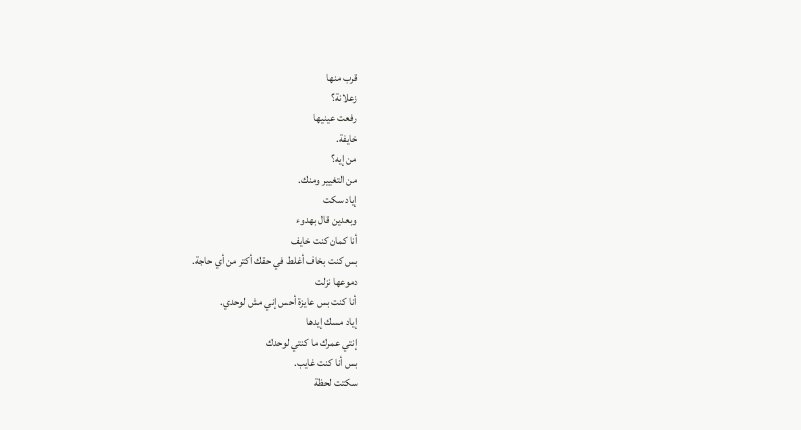قرب منها
زعلانة؟
رفعت عينيها
خايفة.
من إيه؟
من التغيير ومنك.
إياد سكت
وبعدين قال بهدوء
أنا كمان كنت خايف
بس كنت بخاف أغلط في حقك أكتر من أي حاجة.
دموعها نزلت
أنا كنت بس عايزة أحس إني مش لوحدي.
إياد مسك إيدها
إنتي عمرك ما كنتي لوحدك
بس أنا كنت غايب.
سكتت لحظة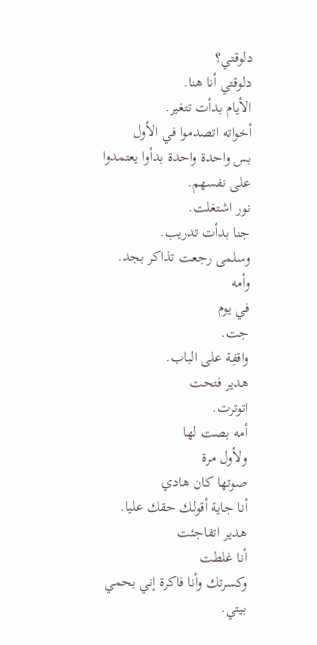دلوقتي؟
دلوقتي أنا هنا.
الأيام بدأت تتغير.
أخواته اتصدموا في الأول
بس واحدة واحدة بدأوا يعتمدوا على نفسهم.
نور اشتغلت.
جنا بدأت تدريب.
وسلمى رجعت تذاكر بجد.
وأمه
في يوم
جت.
واقفِة على الباب.
هدير فتحت
اتوترت.
أمه بصت لها
ولأول مرة
صوتها كان هادي
أنا جاية أقولك حقك عليا.
هدير اتفاجئت
أنا غلطت
وكسرتك وأنا فاكرة إني بحمي بيتي.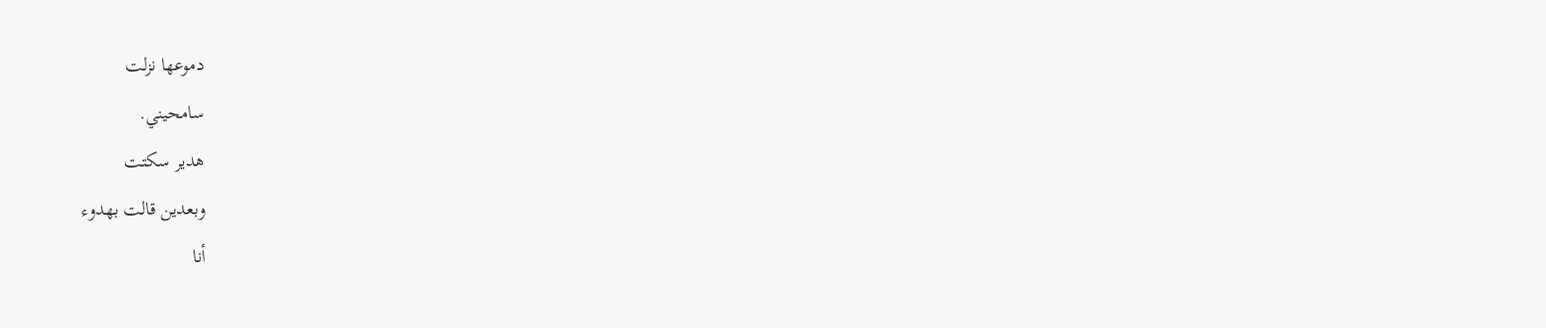دموعها نزلت
سامحيني.
هدير سكتت
وبعدين قالت بهدوء
أنا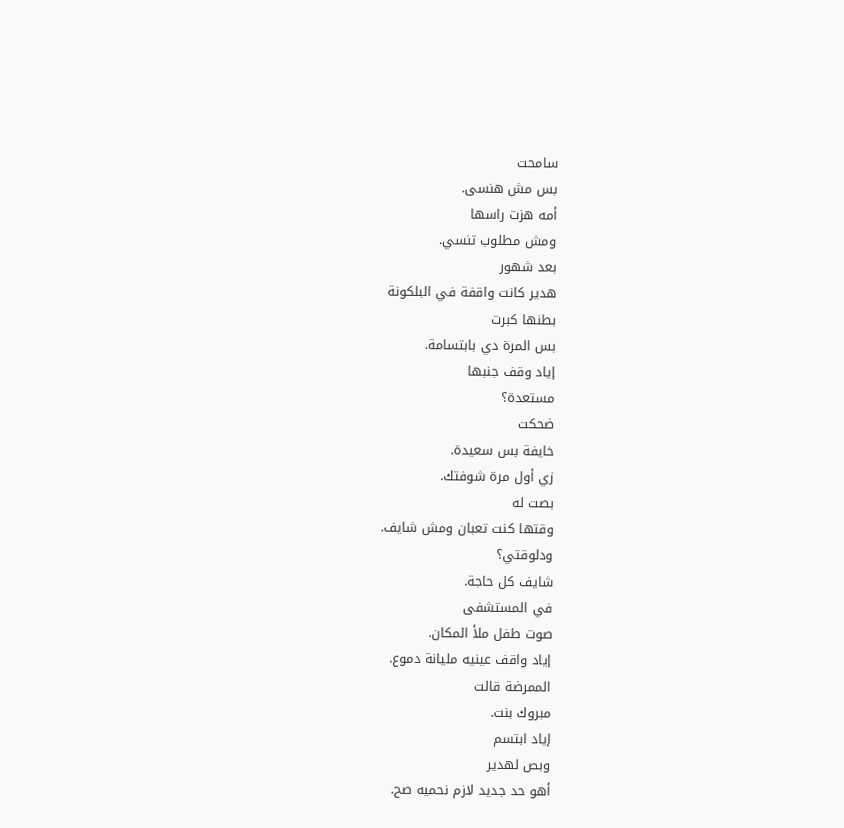سامحت
بس مش هنسى.
أمه هزت راسها
ومش مطلوب تنسي.
بعد شهور
هدير كانت واقفة في البلكونة
بطنها كبرت
بس المرة دي بابتسامة.
إياد وقف جنبها
مستعدة؟
ضحكت
خايفة بس سعيدة.
زي أول مرة شوفتك.
بصت له
وقتها كنت تعبان ومش شايف.
ودلوقتي؟
شايف كل حاجة.
في المستشفى
صوت طفل ملأ المكان.
إياد واقف عينيه مليانة دموع.
الممرضة قالت
مبروك بنت.
إياد ابتسم
وبص لهدير
أهو حد جديد لازم نحميه صح.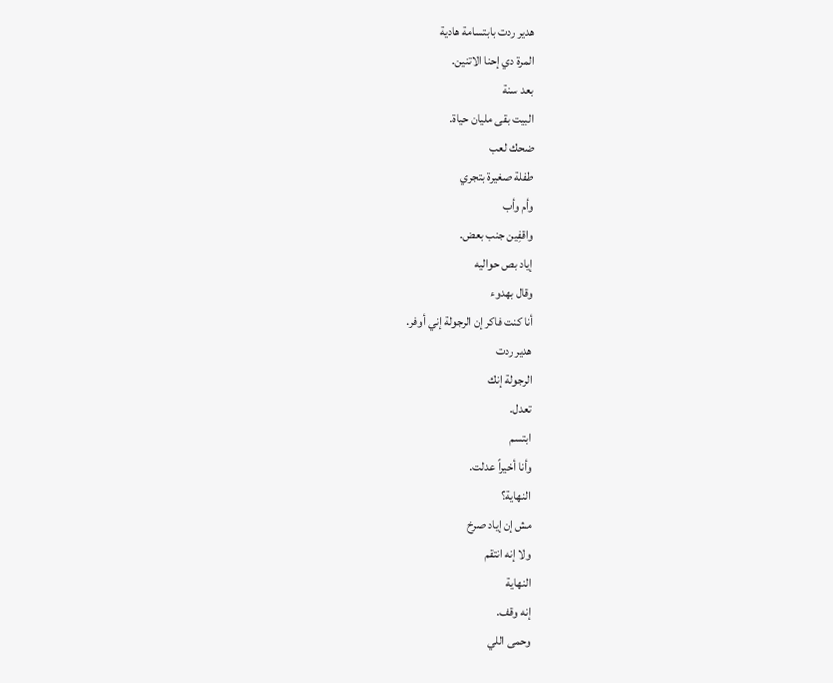هدير ردت بابتسامة هادية
المرة دي إحنا الاتنين.
بعد سنة
البيت بقى مليان حياة.
ضحك لعب
طفلة صغيرة بتجري
وأم وأب
واقفِين جنب بعض.
إياد بص حواليه
وقال بهدوء
أنا كنت فاكر إن الرجولة إني أوفر.
هدير ردت
الرجولة إنك
تعدل.
ابتسم
وأنا أخيراً عدلت.
النهاية؟
مش إن إياد صرخ
ولا إنه انتقم
النهاية
إنه وقف.
وحمى اللي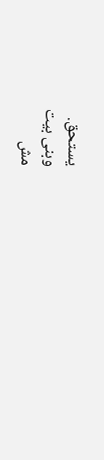يستحق.
وبنى بيت
مش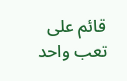قائم على تعب واحد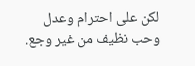لكن على احترام وعدل
وحب نظيف من غير وجع.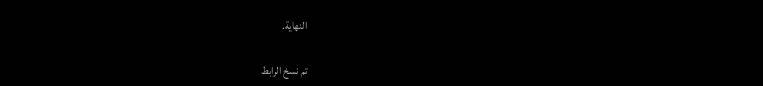النهاية.

تم نسخ الرابط